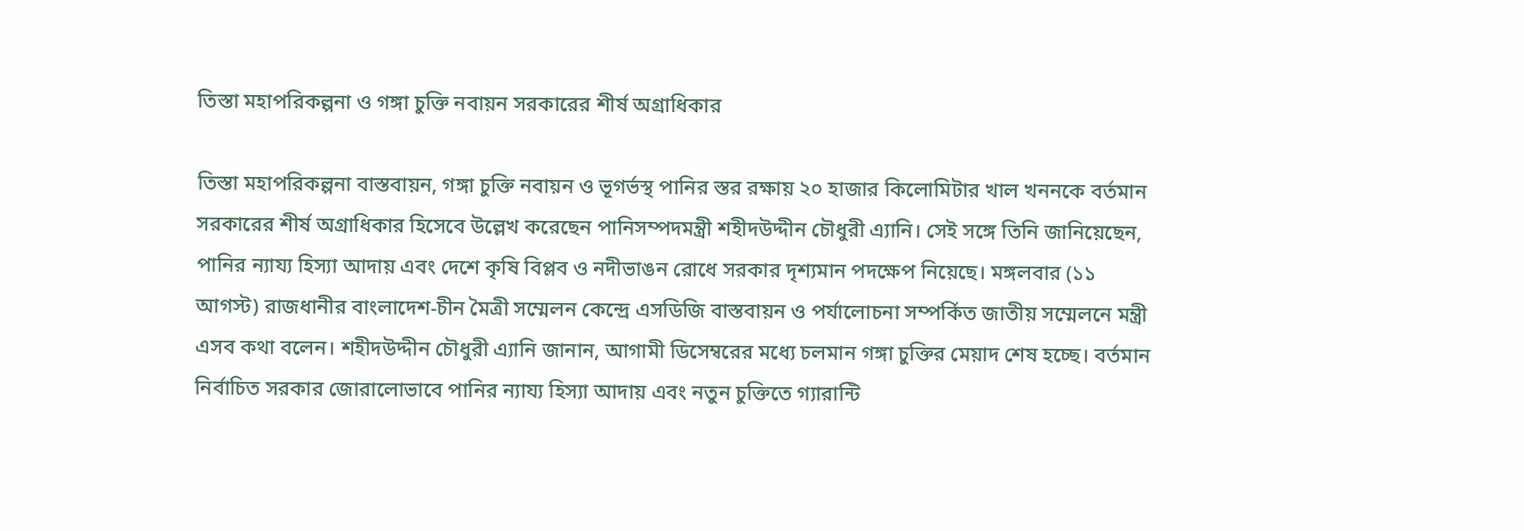তিস্তা মহাপরিকল্পনা ও গঙ্গা চুক্তি নবায়ন সরকারের শীর্ষ অগ্রাধিকার

তিস্তা মহাপরিকল্পনা বাস্তবায়ন, গঙ্গা চুক্তি নবায়ন ও ভূগর্ভস্থ পানির স্তর রক্ষায় ২০ হাজার কিলোমিটার খাল খননকে বর্তমান সরকারের শীর্ষ অগ্রাধিকার হিসেবে উল্লেখ করেছেন পানিসম্পদমন্ত্রী শহীদউদ্দীন চৌধুরী এ্যানি। সেই সঙ্গে তিনি জানিয়েছেন, পানির ন্যায্য হিস্যা আদায় এবং দেশে কৃষি বিপ্লব ও নদীভাঙন রোধে সরকার দৃশ্যমান পদক্ষেপ নিয়েছে। মঙ্গলবার (১১ আগস্ট) রাজধানীর বাংলাদেশ-চীন মৈত্রী সম্মেলন কেন্দ্রে এসডিজি বাস্তবায়ন ও পর্যালোচনা সম্পর্কিত জাতীয় সম্মেলনে মন্ত্রী এসব কথা বলেন। শহীদউদ্দীন চৌধুরী এ্যানি জানান, আগামী ডিসেম্বরের মধ্যে চলমান গঙ্গা চুক্তির মেয়াদ শেষ হচ্ছে। বর্তমান নির্বাচিত সরকার জোরালোভাবে পানির ন্যায্য হিস্যা আদায় এবং নতুন চুক্তিতে গ্যারান্টি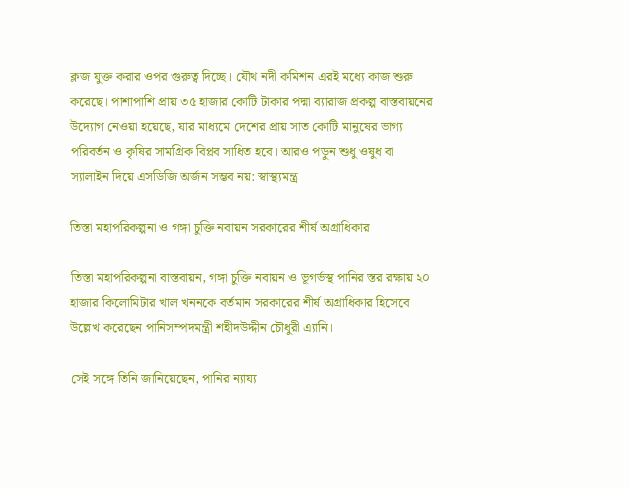ক্লজ যুক্ত করার ওপর গুরুত্ব দিচ্ছে। যৌথ নদী কমিশন এরই মধ্যে কাজ শুরু করেছে। পাশাপাশি প্রায় ৩৫ হাজার কোটি টাকার পদ্মা ব্যারাজ প্রকল্প বাস্তবায়নের উদ্যোগ নেওয়া হয়েছে, যার মাধ্যমে দেশের প্রায় সাত কোটি মানুষের ভাগ্য পরিবর্তন ও কৃষির সামগ্রিক বিপ্লব সাধিত হবে। আরও পড়ুন শুধু ওষুধ বা স্যালাইন দিয়ে এসডিজি অর্জন সম্ভব নয়: স্বাস্থ্যমন্ত্র

তিস্তা মহাপরিকল্পনা ও গঙ্গা চুক্তি নবায়ন সরকারের শীর্ষ অগ্রাধিকার

তিস্তা মহাপরিকল্পনা বাস্তবায়ন, গঙ্গা চুক্তি নবায়ন ও ভূগর্ভস্থ পানির স্তর রক্ষায় ২০ হাজার কিলোমিটার খাল খননকে বর্তমান সরকারের শীর্ষ অগ্রাধিকার হিসেবে উল্লেখ করেছেন পানিসম্পদমন্ত্রী শহীদউদ্দীন চৌধুরী এ্যানি।

সেই সঙ্গে তিনি জানিয়েছেন, পানির ন্যায্য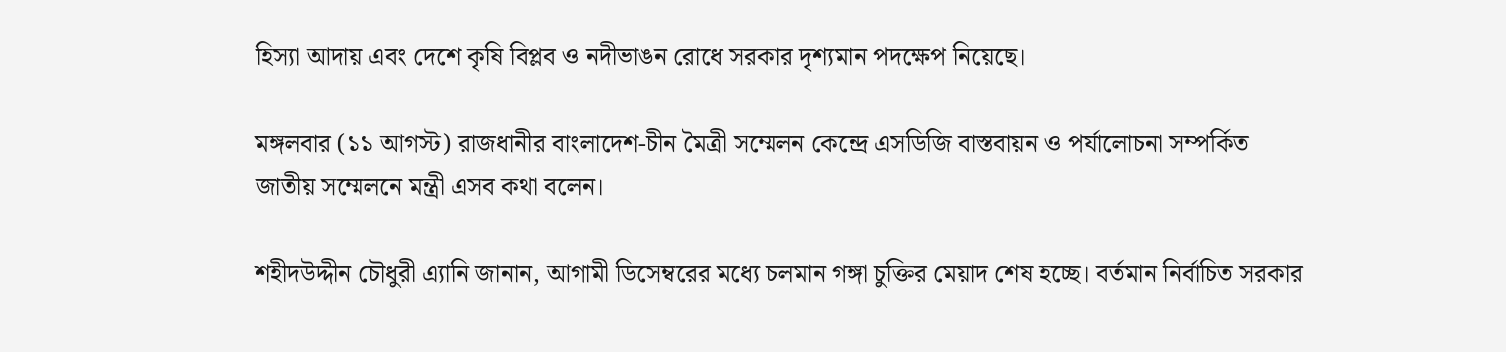হিস্যা আদায় এবং দেশে কৃষি বিপ্লব ও নদীভাঙন রোধে সরকার দৃশ্যমান পদক্ষেপ নিয়েছে।

মঙ্গলবার (১১ আগস্ট) রাজধানীর বাংলাদেশ-চীন মৈত্রী সম্মেলন কেন্দ্রে এসডিজি বাস্তবায়ন ও পর্যালোচনা সম্পর্কিত জাতীয় সম্মেলনে মন্ত্রী এসব কথা বলেন।

শহীদউদ্দীন চৌধুরী এ্যানি জানান, আগামী ডিসেম্বরের মধ্যে চলমান গঙ্গা চুক্তির মেয়াদ শেষ হচ্ছে। বর্তমান নির্বাচিত সরকার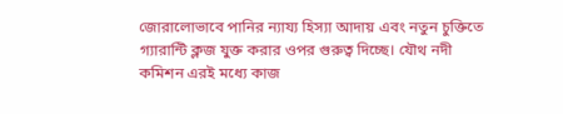জোরালোভাবে পানির ন্যায্য হিস্যা আদায় এবং নতুন চুক্তিতে গ্যারান্টি ক্লজ যুক্ত করার ওপর গুরুত্ব দিচ্ছে। যৌথ নদী কমিশন এরই মধ্যে কাজ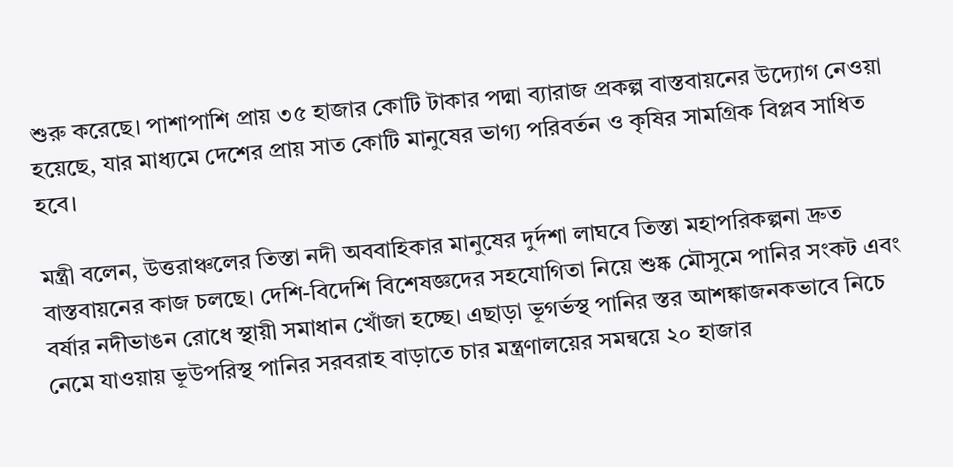শুরু করেছে। পাশাপাশি প্রায় ৩৫ হাজার কোটি টাকার পদ্মা ব্যারাজ প্রকল্প বাস্তবায়নের উদ্যোগ নেওয়া হয়েছে, যার মাধ্যমে দেশের প্রায় সাত কোটি মানুষের ভাগ্য পরিবর্তন ও কৃষির সামগ্রিক বিপ্লব সাধিত হবে।

মন্ত্রী বলেন, উত্তরাঞ্চলের তিস্তা নদী অববাহিকার মানুষের দুর্দশা লাঘবে তিস্তা মহাপরিকল্পনা দ্রুত বাস্তবায়নের কাজ চলছে। দেশি-বিদেশি বিশেষজ্ঞদের সহযোগিতা নিয়ে শুষ্ক মৌসুমে পানির সংকট এবং বর্ষার নদীভাঙন রোধে স্থায়ী সমাধান খোঁজা হচ্ছে। এছাড়া ভূগর্ভস্থ পানির স্তর আশঙ্কাজনকভাবে নিচে নেমে যাওয়ায় ভূউপরিস্থ পানির সরবরাহ বাড়াতে চার মন্ত্রণালয়ের সমন্বয়ে ২০ হাজার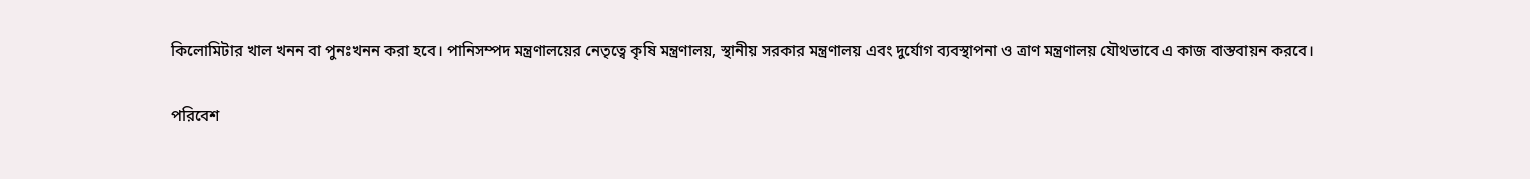কিলোমিটার খাল খনন বা পুনঃখনন করা হবে। পানিসম্পদ মন্ত্রণালয়ের নেতৃত্বে কৃষি মন্ত্রণালয়, স্থানীয় সরকার মন্ত্রণালয় এবং দুর্যোগ ব্যবস্থাপনা ও ত্রাণ মন্ত্রণালয় যৌথভাবে এ কাজ বাস্তবায়ন করবে।

পরিবেশ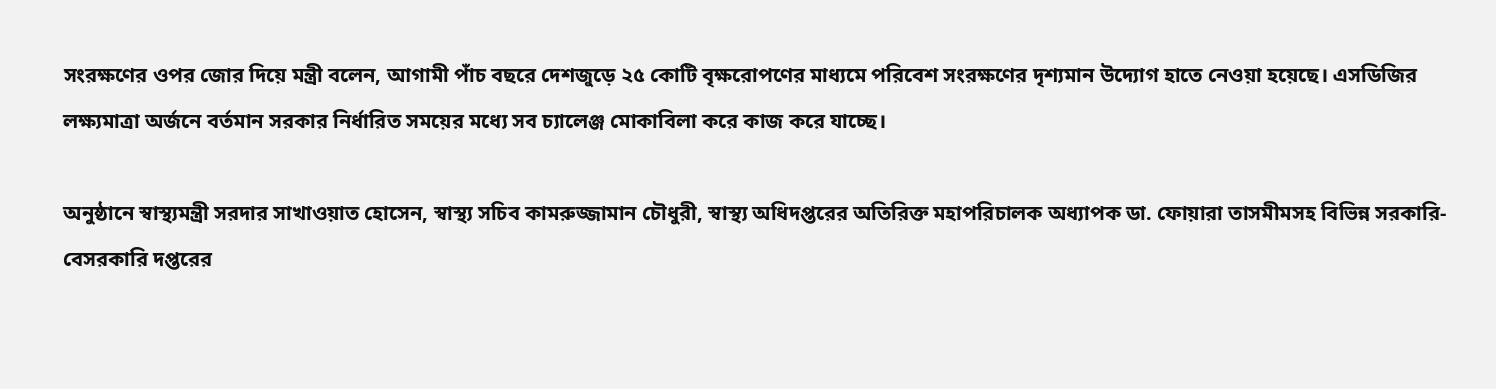সংরক্ষণের ওপর জোর দিয়ে মন্ত্রী বলেন, আগামী পাঁচ বছরে দেশজুড়ে ২৫ কোটি বৃক্ষরোপণের মাধ্যমে পরিবেশ সংরক্ষণের দৃশ্যমান উদ্যোগ হাতে নেওয়া হয়েছে। এসডিজির লক্ষ্যমাত্রা অর্জনে বর্তমান সরকার নির্ধারিত সময়ের মধ্যে সব চ্যালেঞ্জ মোকাবিলা করে কাজ করে যাচ্ছে।

অনুষ্ঠানে স্বাস্থ্যমন্ত্রী সরদার সাখাওয়াত হোসেন, স্বাস্থ্য সচিব কামরুজ্জামান চৌধুরী, স্বাস্থ্য অধিদপ্তরের অতিরিক্ত মহাপরিচালক অধ্যাপক ডা. ফোয়ারা তাসমীমসহ বিভিন্ন সরকারি-বেসরকারি দপ্তরের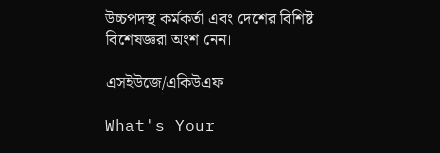উচ্চপদস্থ কর্মকর্তা এবং দেশের বিশিষ্ট বিশেষজ্ঞরা অংশ নেন।

এসইউজে/একিউএফ

What's Your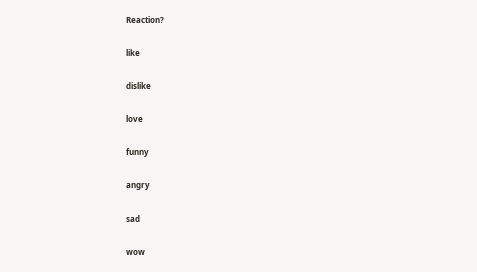Reaction?

like

dislike

love

funny

angry

sad

wow